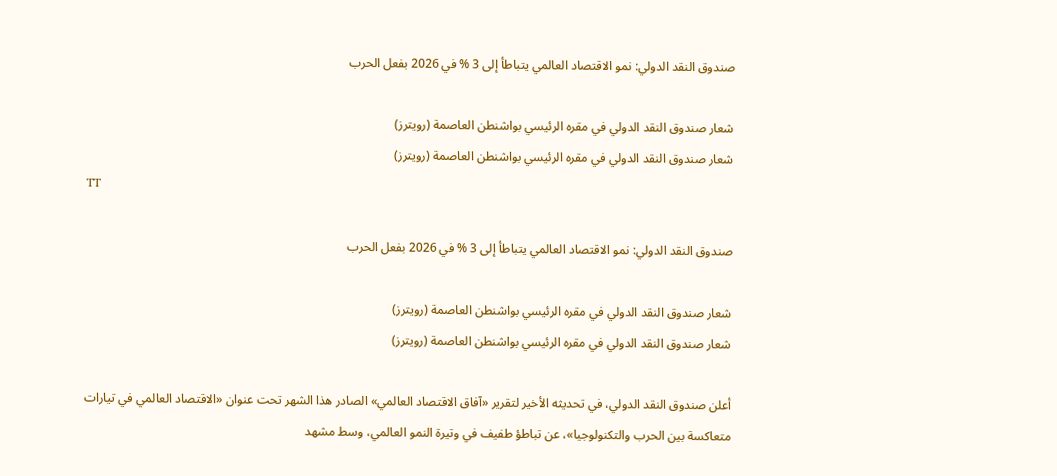صندوق النقد الدولي: نمو الاقتصاد العالمي يتباطأ إلى 3 % في 2026 بفعل الحرب

شعار صندوق النقد الدولي في مقره الرئيسي بواشنطن العاصمة (رويترز)
شعار صندوق النقد الدولي في مقره الرئيسي بواشنطن العاصمة (رويترز)
TT

صندوق النقد الدولي: نمو الاقتصاد العالمي يتباطأ إلى 3 % في 2026 بفعل الحرب

شعار صندوق النقد الدولي في مقره الرئيسي بواشنطن العاصمة (رويترز)
شعار صندوق النقد الدولي في مقره الرئيسي بواشنطن العاصمة (رويترز)

أعلن صندوق النقد الدولي، في تحديثه الأخير لتقرير «آفاق الاقتصاد العالمي» الصادر هذا الشهر تحت عنوان «الاقتصاد العالمي في تيارات متعاكسة بين الحرب والتكنولوجيا»، عن تباطؤ طفيف في وتيرة النمو العالمي، وسط مشهد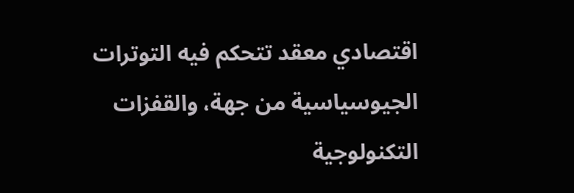اقتصادي معقد تتحكم فيه التوترات الجيوسياسية من جهة، والقفزات التكنولوجية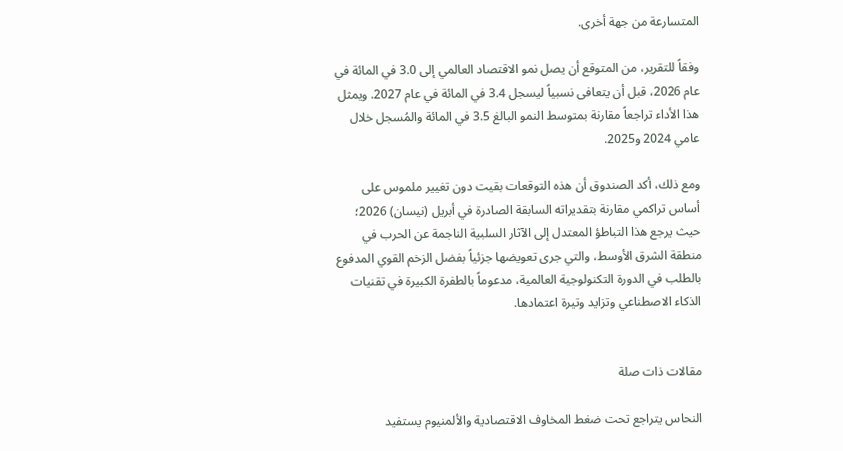المتسارعة من جهة أخرى.

وفقاً للتقرير، من المتوقع أن يصل نمو الاقتصاد العالمي إلى 3.0 في المائة في عام 2026، قبل أن يتعافى نسبياً ليسجل 3.4 في المائة في عام 2027. ويمثل هذا الأداء تراجعاً مقارنة بمتوسط النمو البالغ 3.5 في المائة والمُسجل خلال عامي 2024 و2025.

ومع ذلك، أكد الصندوق أن هذه التوقعات بقيت دون تغيير ملموس على أساس تراكمي مقارنة بتقديراته السابقة الصادرة في أبريل (نيسان) 2026؛ حيث يرجع هذا التباطؤ المعتدل إلى الآثار السلبية الناجمة عن الحرب في منطقة الشرق الأوسط، والتي جرى تعويضها جزئياً بفضل الزخم القوي المدفوع بالطلب في الدورة التكنولوجية العالمية، مدعوماً بالطفرة الكبيرة في تقنيات الذكاء الاصطناعي وتزايد وتيرة اعتمادها.


مقالات ذات صلة

النحاس يتراجع تحت ضغط المخاوف الاقتصادية والألمنيوم يستفيد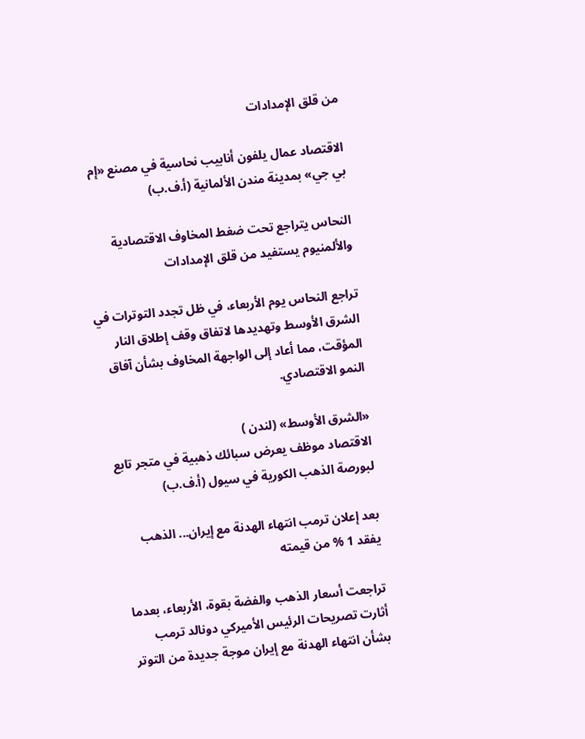من قلق الإمدادات

الاقتصاد عمال يلفون أنابيب نحاسية في مصنع «إم بي جي» بمدينة مندن الألمانية (أ.ف.ب)

النحاس يتراجع تحت ضغط المخاوف الاقتصادية والألمنيوم يستفيد من قلق الإمدادات

تراجع النحاس يوم الأربعاء، في ظل تجدد التوترات في الشرق الأوسط وتهديدها لاتفاق وقف إطلاق النار المؤقت، مما أعاد إلى الواجهة المخاوف بشأن آفاق النمو الاقتصادي.

«الشرق الأوسط» (لندن )
الاقتصاد موظف يعرض سبائك ذهبية في متجر تابع لبورصة الذهب الكورية في سيول (أ.ف.ب)

بعد إعلان ترمب انتهاء الهدنة مع إيران... الذهب يفقد 1 % من قيمته

تراجعت أسعار الذهب والفضة بقوة، الأربعاء، بعدما أثارت تصريحات الرئيس الأميركي دونالد ترمب بشأن انتهاء الهدنة مع إيران موجة جديدة من التوتر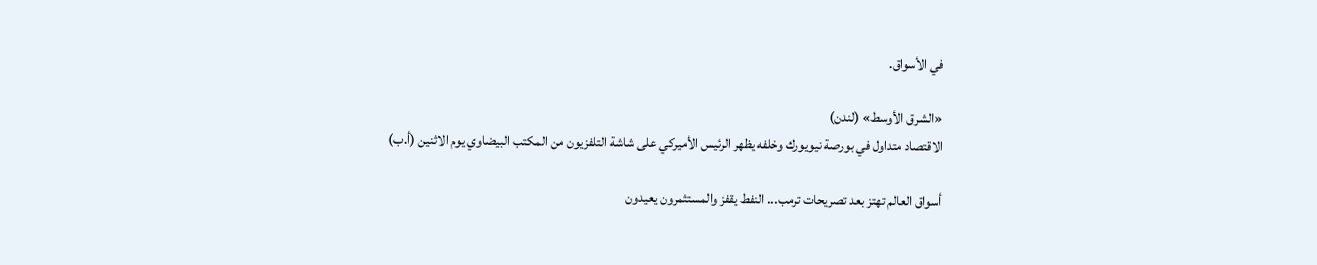في الأسواق.

«الشرق الأوسط» (لندن)
الاقتصاد متداول في بورصة نيويورك وخلفه يظهر الرئيس الأميركي على شاشة التلفزيون من المكتب البيضاوي يوم الاثنين (أ.ب)

أسواق العالم تهتز بعد تصريحات ترمب... النفط يقفز والمستثمرون يعيدون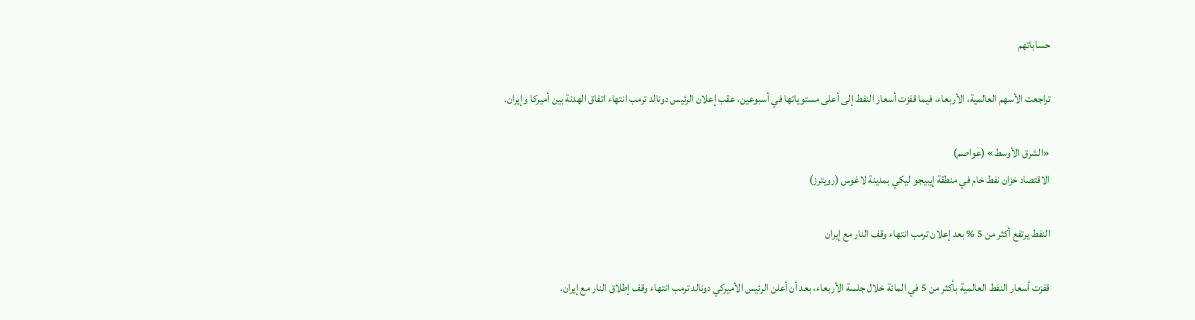حساباتهم

تراجعت الأسهم العالمية، الأربعاء، فيما قفزت أسعار النفط إلى أعلى مستوياتها في أسبوعين، عقب إعلان الرئيس دونالد ترمب انتهاء اتفاق الهدنة بين أميركا وإيران.

«الشرق الأوسط» (عواصم)
الاقتصاد خزان نفط خام في منطقة إيبيجو ليكي بمدينة لاغوس (رويترز)

النفط يرتفع أكثر من 5 % بعد إعلان ترمب انتهاء وقف النار مع إيران

قفزت أسعار النفط العالمية بأكثر من 5 في المائة خلال جلسة الأربعاء، بعد أن أعلن الرئيس الأميركي دونالد ترمب انتهاء وقف إطلاق النار مع إيران.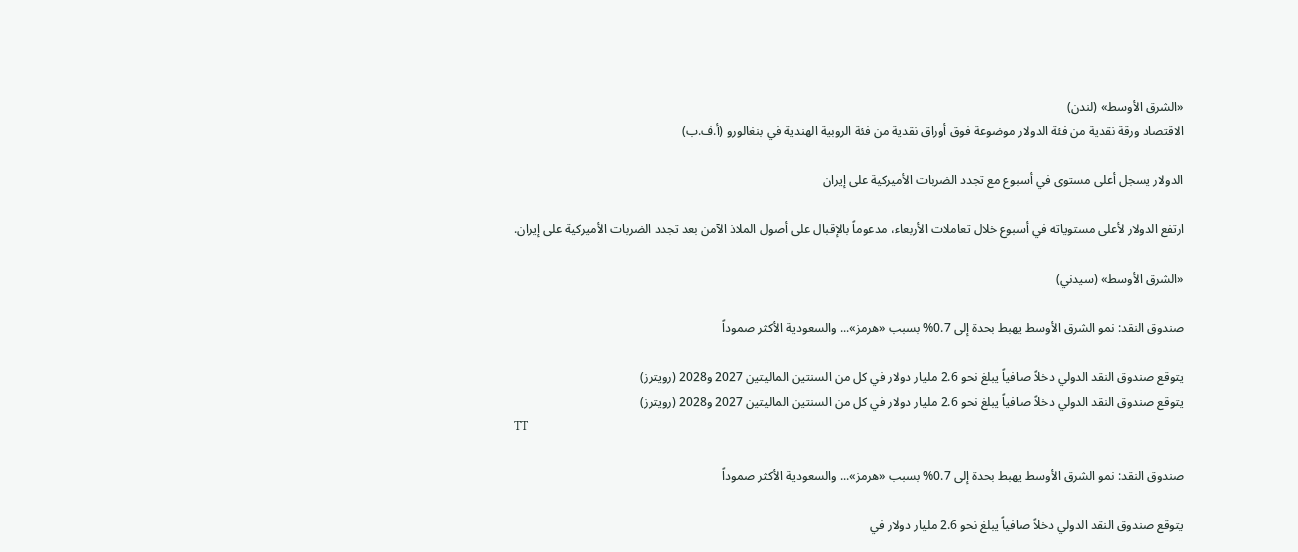«الشرق الأوسط» (لندن)
الاقتصاد ورقة نقدية من فئة الدولار موضوعة فوق أوراق نقدية من فئة الروبية الهندية في بنغالورو (أ.ف.ب)

الدولار يسجل أعلى مستوى في أسبوع مع تجدد الضربات الأميركية على إيران

ارتفع الدولار لأعلى مستوياته في أسبوع خلال تعاملات الأربعاء، مدعوماً بالإقبال على أصول الملاذ الآمن بعد تجدد الضربات الأميركية على إيران.

«الشرق الأوسط» (سيدني)

صندوق النقد: نمو الشرق الأوسط يهبط بحدة إلى 0.7% بسبب «هرمز»... والسعودية الأكثر صموداً

يتوقع صندوق النقد الدولي دخلاً صافياً يبلغ نحو 2.6 مليار دولار في كل من السنتين الماليتين 2027 و2028 (رويترز)
يتوقع صندوق النقد الدولي دخلاً صافياً يبلغ نحو 2.6 مليار دولار في كل من السنتين الماليتين 2027 و2028 (رويترز)
TT

صندوق النقد: نمو الشرق الأوسط يهبط بحدة إلى 0.7% بسبب «هرمز»... والسعودية الأكثر صموداً

يتوقع صندوق النقد الدولي دخلاً صافياً يبلغ نحو 2.6 مليار دولار في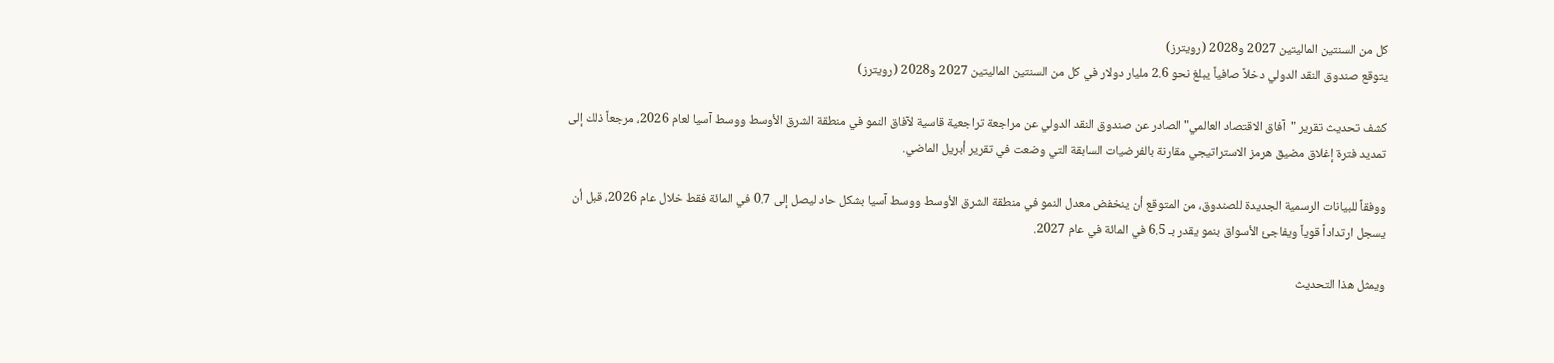كل من السنتين الماليتين 2027 و2028 (رويترز)
يتوقع صندوق النقد الدولي دخلاً صافياً يبلغ نحو 2.6 مليار دولار في كل من السنتين الماليتين 2027 و2028 (رويترز)

كشف تحديث تقرير "آفاق الاقتصاد العالمي" الصادر عن صندوق النقد الدولي عن مراجعة تراجعية قاسية لآفاق النمو في منطقة الشرق الأوسط ووسط آسيا لعام 2026، مرجعاً ذلك إلى تمديد فترة إغلاق مضيق هرمز الاستراتيجي مقارنة بالفرضيات السابقة التي وضعت في تقرير أبريل الماضي.

ووفقاً للبيانات الرسمية الجديدة للصندوق، من المتوقع أن ينخفض معدل النمو في منطقة الشرق الأوسط ووسط آسيا بشكل حاد ليصل إلى 0.7 في المائة فقط خلال عام 2026، قبل أن يسجل ارتداداً قوياً ويفاجئ الأسواق بنمو يقدر بـ 6.5 في المائة في عام 2027.

ويمثل هذا التحديث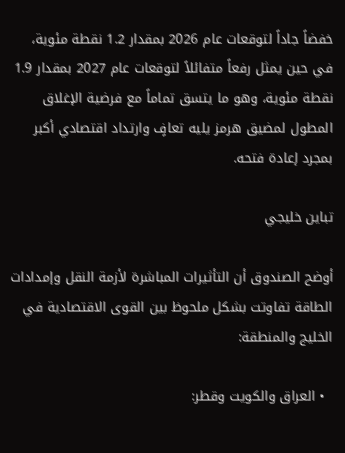خفضاً جاداً لتوقعات عام 2026 بمقدار 1.2 نقطة مئوية، في حين يمثل رفعاً متفائلاً لتوقعات عام 2027 بمقدار 1.9 نقطة مئوية، وهو ما يتسق تماماً مع فرضية الإغلاق المطول لمضيق هرمز يليه تعافٍ وارتداد اقتصادي أكبر بمجرد إعادة فتحه.

تباين خليجي

أوضح الصندوق أن التأثيرات المباشرة لأزمة النقل وإمدادات الطاقة تفاوتت بشكل ملحوظ بين القوى الاقتصادية في الخليج والمنطقة:

  • العراق والكويت وقطر: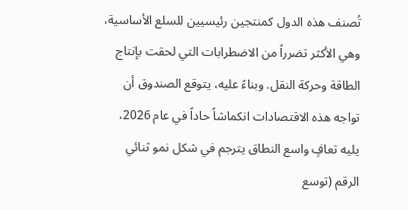تُصنف هذه الدول كمنتجين رئيسيين للسلع الأساسية، وهي الأكثر تضرراً من الاضطرابات التي لحقت بإنتاج الطاقة وحركة النقل. وبناءً عليه، يتوقع الصندوق أن تواجه هذه الاقتصادات انكماشاً حاداً في عام 2026، يليه تعافٍ واسع النطاق يترجم في شكل نمو ثنائي الرقم (توسع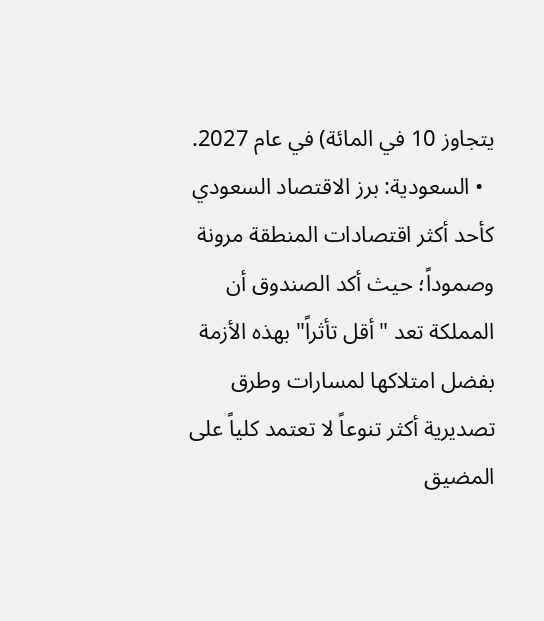يتجاوز 10 في المائة) في عام 2027.
  • السعودية: برز الاقتصاد السعودي كأحد أكثر اقتصادات المنطقة مرونة وصموداً؛ حيث أكد الصندوق أن المملكة تعد "أقل تأثراً" بهذه الأزمة بفضل امتلاكها لمسارات وطرق تصديرية أكثر تنوعاً لا تعتمد كلياً على المضيق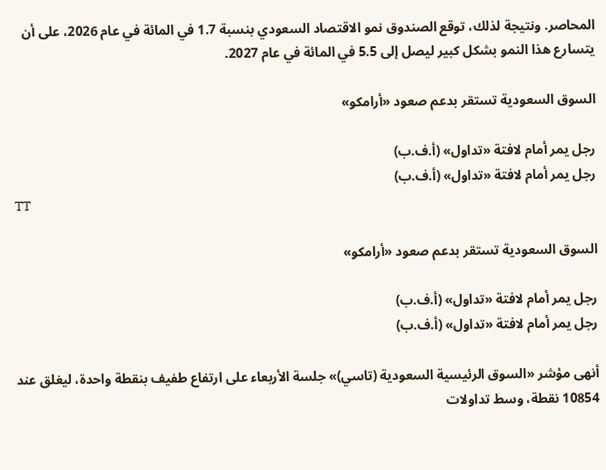المحاصر. ونتيجة لذلك، توقع الصندوق نمو الاقتصاد السعودي بنسبة 1.7 في المائة في عام 2026، على أن يتسارع هذا النمو بشكل كبير ليصل إلى 5.5 في المائة في عام 2027.

السوق السعودية تستقر بدعم صعود «أرامكو»

رجل يمر أمام لافتة «تداول» (أ.ف.ب)
رجل يمر أمام لافتة «تداول» (أ.ف.ب)
TT

السوق السعودية تستقر بدعم صعود «أرامكو»

رجل يمر أمام لافتة «تداول» (أ.ف.ب)
رجل يمر أمام لافتة «تداول» (أ.ف.ب)

أنهى مؤشر «السوق الرئيسية السعودية (تاسي)» جلسة الأربعاء على ارتفاع طفيف بنقطة واحدة، ليغلق عند 10854 نقطة، وسط تداولات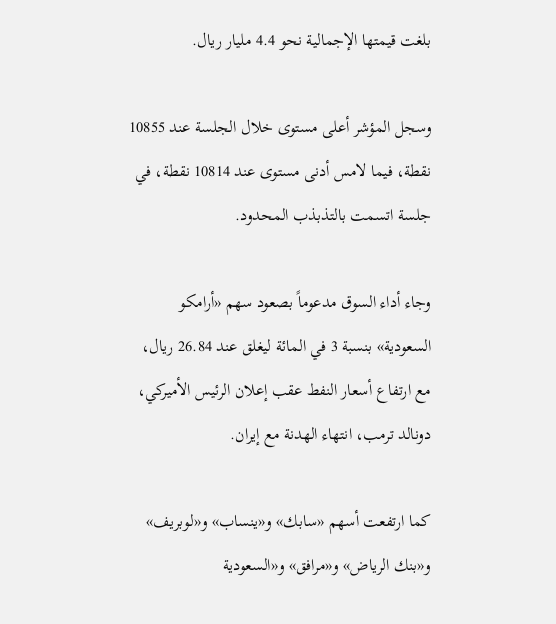بلغت قيمتها الإجمالية نحو 4.4 مليار ريال.

وسجل المؤشر أعلى مستوى خلال الجلسة عند 10855 نقطة، فيما لامس أدنى مستوى عند 10814 نقطة، في جلسة اتسمت بالتذبذب المحدود.

وجاء أداء السوق مدعوماً بصعود سهم «أرامكو السعودية» بنسبة 3 في المائة ليغلق عند 26.84 ريال، مع ارتفاع أسعار النفط عقب إعلان الرئيس الأميركي، دونالد ترمب، انتهاء الهدنة مع إيران.

كما ارتفعت أسهم «سابك» و«ينساب» و«لوبريف» و«بنك الرياض» و«مرافق» و«السعودية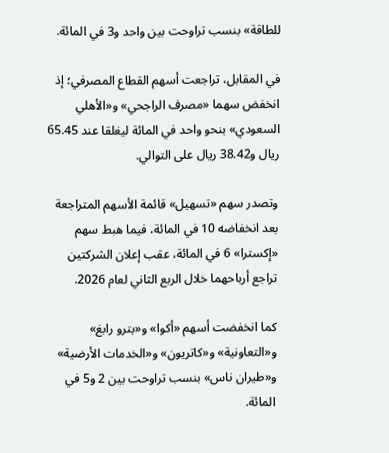للطاقة» بنسب تراوحت بين واحد و3 في المائة.

في المقابل، تراجعت أسهم القطاع المصرفي؛ إذ انخفض سهما «مصرف الراجحي» و«الأهلي السعودي» بنحو واحد في المائة ليغلقا عند 65.45 ريال و38.42 ريال على التوالي.

وتصدر سهم «تسهيل» قائمة الأسهم المتراجعة بعد انخفاضه 10 في المائة، فيما هبط سهم «إكسترا» 6 في المائة، عقب إعلان الشركتين تراجع أرباحهما خلال الربع الثاني لعام 2026.

كما انخفضت أسهم «أكوا» و«بترو رابغ» و«التعاونية» و«كاتريون» و«الخدمات الأرضية» و«طيران ناس» بنسب تراوحت بين 2 و5 في المائة.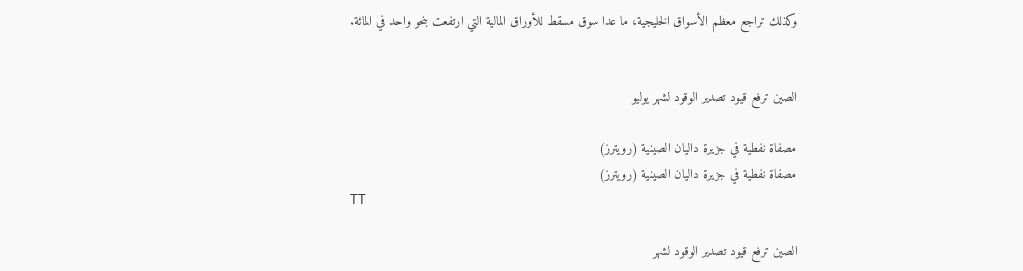وكذلك تراجع معظم الأسواق الخليجية، ما عدا سوق مسقط للأوراق المالية التي ارتفعت بنحو واحد في المائة.


الصين ترفع قيود تصدير الوقود لشهر يوليو

مصفاة نفطية في جزيرة داليان الصينية (رويترز)
مصفاة نفطية في جزيرة داليان الصينية (رويترز)
TT

الصين ترفع قيود تصدير الوقود لشهر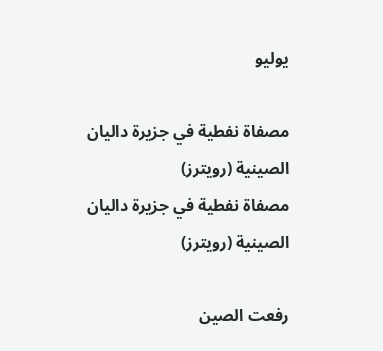يوليو

مصفاة نفطية في جزيرة داليان الصينية (رويترز)
مصفاة نفطية في جزيرة داليان الصينية (رويترز)

رفعت الصين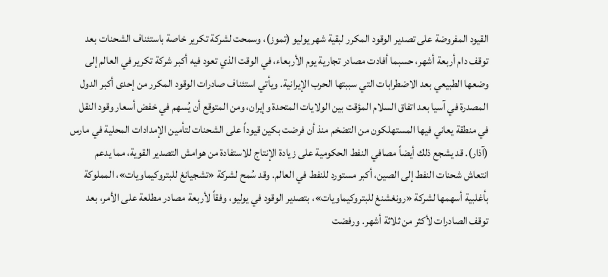القيود المفروضة على تصدير الوقود المكرر لبقية شهر يوليو (تموز)، وسمحت لشركة تكرير خاصة باستئناف الشحنات بعد توقف دام أربعة أشهر، حسبما أفادت مصادر تجارية يوم الأربعاء، في الوقت الذي تعود فيه أكبر شركة تكرير في العالم إلى وضعها الطبيعي بعد الاضطرابات التي سببتها الحرب الإيرانية. ويأتي استئناف صادرات الوقود المكرر من إحدى أكبر الدول المصدرة في آسيا بعد اتفاق السلام المؤقت بين الولايات المتحدة وإيران، ومن المتوقع أن يُسهم في خفض أسعار وقود النقل في منطقة يعاني فيها المستهلكون من التضخم منذ أن فرضت بكين قيوداً على الشحنات لتأمين الإمدادات المحلية في مارس (آذار). قد يشجع ذلك أيضاً مصافي النفط الحكومية على زيادة الإنتاج للاستفادة من هوامش التصدير القوية، مما يدعم انتعاش شحنات النفط إلى الصين، أكبر مستورد للنفط في العالم. وقد سُمح لشركة «تشجيانغ للبتروكيماويات»، المملوكة بأغلبية أسهمها لشركة «رونغشنغ للبتروكيماويات»، بتصدير الوقود في يوليو، وفقاً لأربعة مصادر مطلعة على الأمر، بعد توقف الصادرات لأكثر من ثلاثة أشهر. ورفضت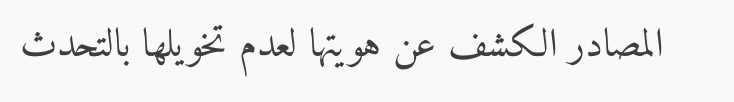المصادر الكشف عن هويتها لعدم تخويلها بالتحدث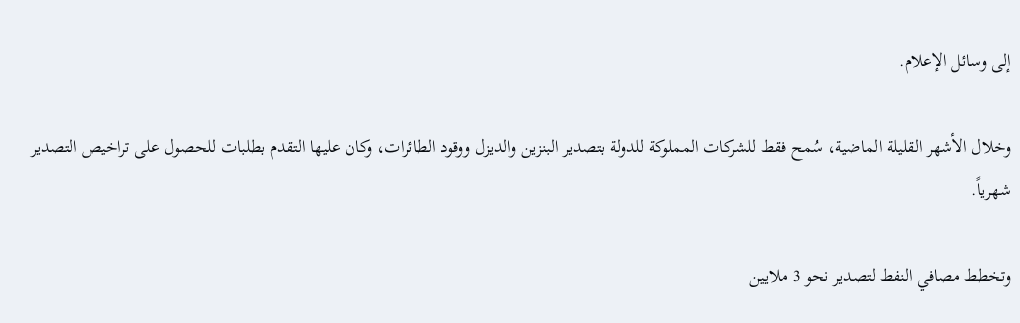إلى وسائل الإعلام.

وخلال الأشهر القليلة الماضية، سُمح فقط للشركات المملوكة للدولة بتصدير البنزين والديزل ووقود الطائرات، وكان عليها التقدم بطلبات للحصول على تراخيص التصدير شهرياً.

وتخطط مصافي النفط لتصدير نحو 3 ملايين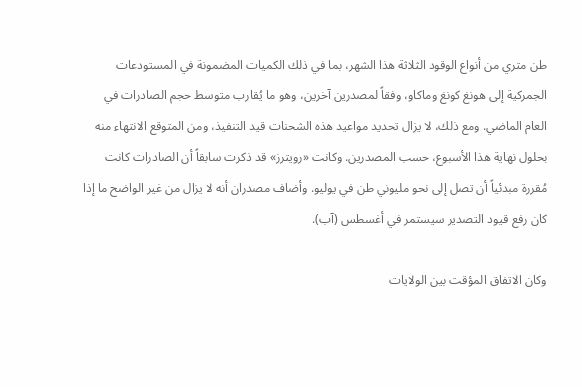طن متري من أنواع الوقود الثلاثة هذا الشهر، بما في ذلك الكميات المضمونة في المستودعات الجمركية إلى هونغ كونغ وماكاو، وفقاً لمصدرين آخرين، وهو ما يُقارب متوسط حجم الصادرات في العام الماضي. ومع ذلك، لا يزال تحديد مواعيد هذه الشحنات قيد التنفيذ، ومن المتوقع الانتهاء منه بحلول نهاية هذا الأسبوع، حسب المصدرين. وكانت «رويترز» قد ذكرت سابقاً أن الصادرات كانت مُقررة مبدئياً أن تصل إلى نحو مليوني طن في يوليو. وأضاف مصدران أنه لا يزال من غير الواضح ما إذا كان رفع قيود التصدير سيستمر في أغسطس (آب).

وكان الاتفاق المؤقت بين الولايات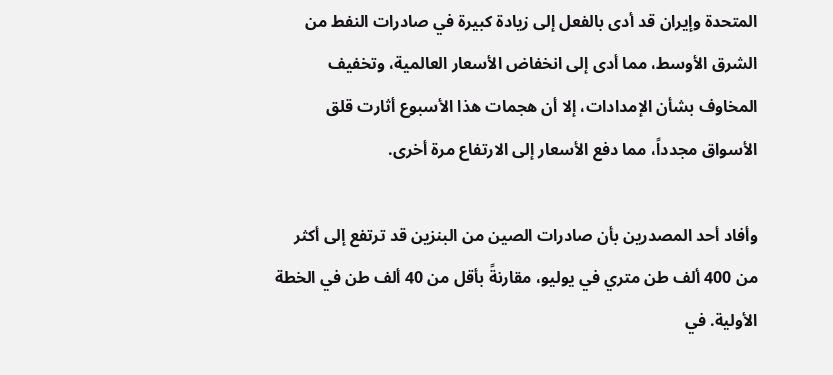المتحدة وإيران قد أدى بالفعل إلى زيادة كبيرة في صادرات النفط من الشرق الأوسط، مما أدى إلى انخفاض الأسعار العالمية، وتخفيف المخاوف بشأن الإمدادات، إلا أن هجمات هذا الأسبوع أثارت قلق الأسواق مجدداً، مما دفع الأسعار إلى الارتفاع مرة أخرى.

وأفاد أحد المصدرين بأن صادرات الصين من البنزين قد ترتفع إلى أكثر من 400 ألف طن متري في يوليو، مقارنةً بأقل من 40 ألف طن في الخطة الأولية. في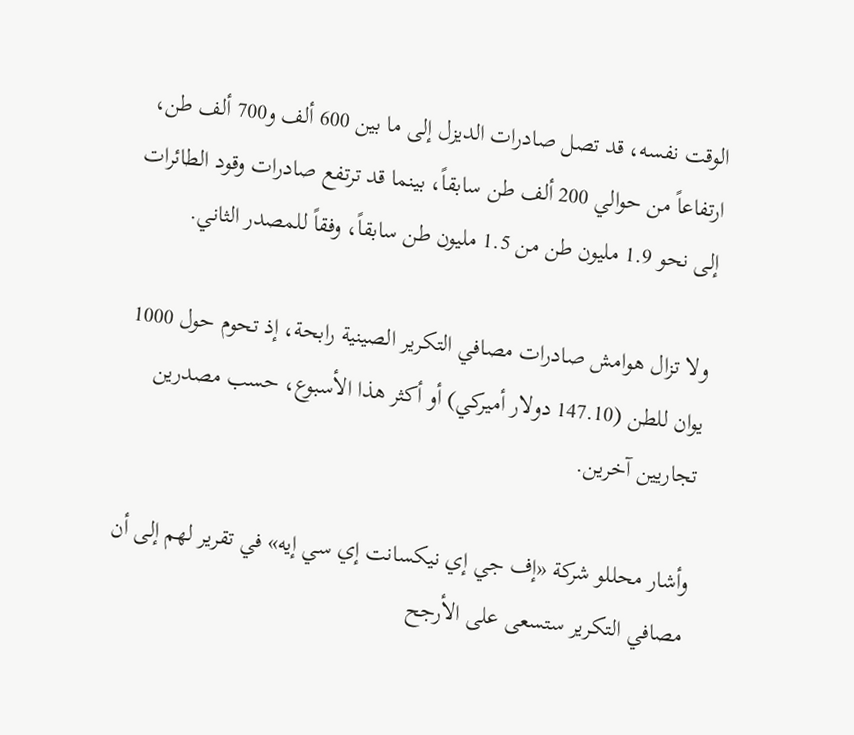الوقت نفسه، قد تصل صادرات الديزل إلى ما بين 600 ألف و700 ألف طن، ارتفاعاً من حوالي 200 ألف طن سابقاً، بينما قد ترتفع صادرات وقود الطائرات إلى نحو 1.9 مليون طن من 1.5 مليون طن سابقاً، وفقاً للمصدر الثاني.

ولا تزال هوامش صادرات مصافي التكرير الصينية رابحة، إذ تحوم حول 1000 يوان للطن (147.10 دولار أميركي) أو أكثر هذا الأسبوع، حسب مصدرين تجاريين آخرين.

وأشار محللو شركة «إف جي إي نيكسانت إي سي إيه» في تقرير لهم إلى أن مصافي التكرير ستسعى على الأرجح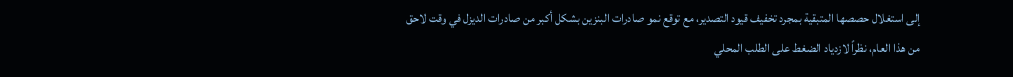إلى استغلال حصصها المتبقية بمجرد تخفيف قيود التصدير، مع توقع نمو صادرات البنزين بشكل أكبر من صادرات الديزل في وقت لاحق من هذا العام، نظراً لازدياد الضغط على الطلب المحلي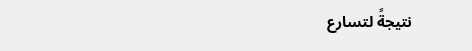نتيجةً لتسارع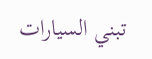تبني السيارات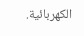الكهربائية.